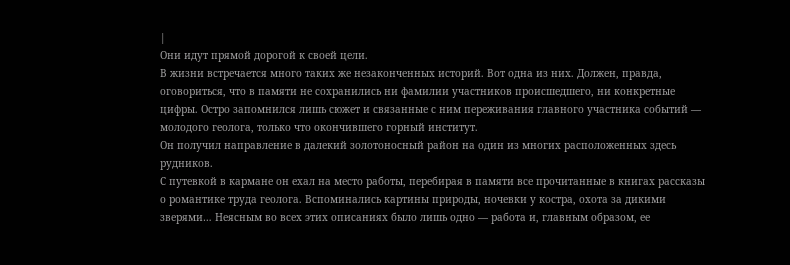|
Они идут прямой дорогой к своей цели.
В жизни встречается много таких же незаконченных историй. Вот одна из них. Должен, правда, оговориться, что в памяти не сохранились ни фамилии участников происшедшего, ни конкретные цифры. Остро запомнился лишь сюжет и связанные с ним переживания главного участника событий — молодого геолога, только что окончившего горный институт.
Он получил направление в далекий золотоносный район на один из многих расположенных здесь рудников.
С путевкой в кармане он ехал на место работы, перебирая в памяти все прочитанные в книгах рассказы о романтике труда геолога. Вспоминались картины природы, ночевки у костра, охота за дикими зверями… Неясным во всех этих описаниях было лишь одно — работа и, главным образом, ее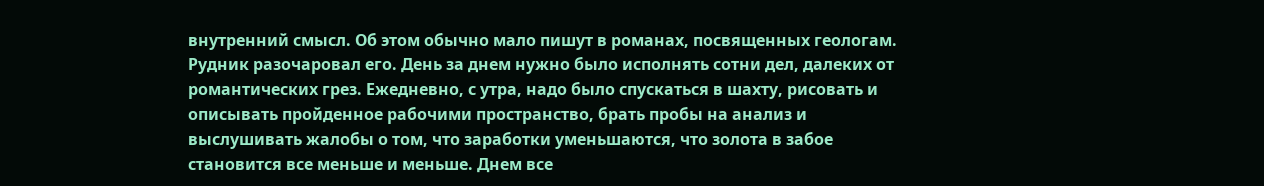внутренний смысл. Об этом обычно мало пишут в романах, посвященных геологам.
Рудник разочаровал его. День за днем нужно было исполнять сотни дел, далеких от романтических грез. Ежедневно, с утра, надо было спускаться в шахту, рисовать и описывать пройденное рабочими пространство, брать пробы на анализ и выслушивать жалобы о том, что заработки уменьшаются, что золота в забое становится все меньше и меньше. Днем все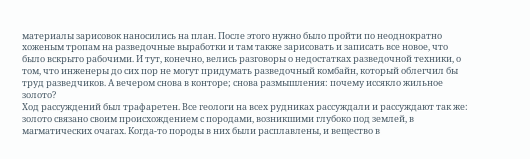материалы зарисовок наносились на план. После этого нужно было пройти по неоднократно хоженым тропам на разведочные выработки и там также зарисовать и записать все новое, что было вскрыто рабочими. И тут, конечно, велись разговоры о недостатках разведочной техники, о том, что инженеры до сих пор не могут придумать разведочный комбайн, который облегчил бы труд разведчиков. А вечером снова в конторе; снова размышления: почему иссякло жильное золото?
Ход рассуждений был трафаретен. Все геологи на всех рудниках рассуждали и рассуждают так же: золото связано своим происхождением с породами, возникшими глубоко под землей, в магматических очагах. Когда-то породы в них были расплавлены, и вещество в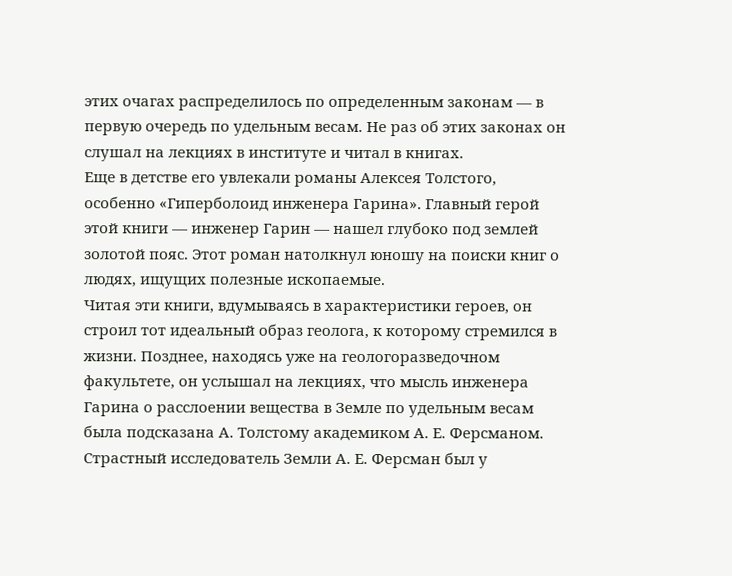этих очагах распределилось по определенным законам — в первую очередь по удельным весам. Не раз об этих законах он слушал на лекциях в институте и читал в книгах.
Еще в детстве его увлекали романы Алексея Толстого, особенно «Гиперболоид инженера Гарина». Главный герой этой книги — инженер Гарин — нашел глубоко под землей золотой пояс. Этот роман натолкнул юношу на поиски книг о людях, ищущих полезные ископаемые.
Читая эти книги, вдумываясь в характеристики героев, он строил тот идеальный образ геолога, к которому стремился в жизни. Позднее, находясь уже на геологоразведочном факультете, он услышал на лекциях, что мысль инженера Гарина о расслоении вещества в Земле по удельным весам была подсказана А. Толстому академиком А. Е. Ферсманом. Страстный исследователь Земли А. Е. Ферсман был у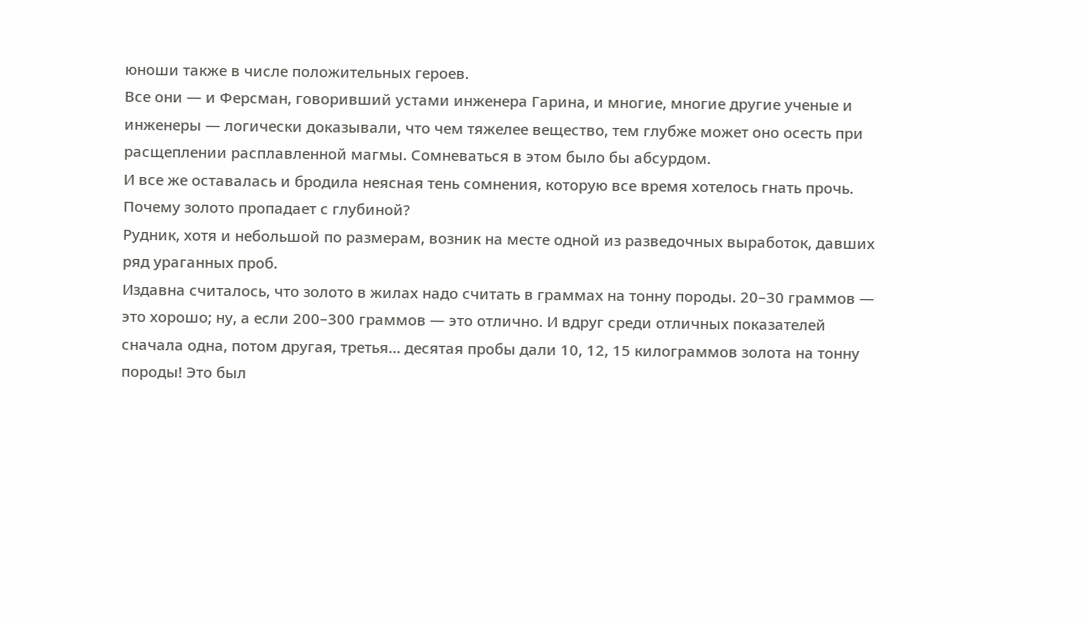юноши также в числе положительных героев.
Все они — и Ферсман, говоривший устами инженера Гарина, и многие, многие другие ученые и инженеры — логически доказывали, что чем тяжелее вещество, тем глубже может оно осесть при расщеплении расплавленной магмы. Сомневаться в этом было бы абсурдом.
И все же оставалась и бродила неясная тень сомнения, которую все время хотелось гнать прочь.
Почему золото пропадает с глубиной?
Рудник, хотя и небольшой по размерам, возник на месте одной из разведочных выработок, давших ряд ураганных проб.
Издавна считалось, что золото в жилах надо считать в граммах на тонну породы. 20–30 граммов — это хорошо; ну, а если 200–300 граммов — это отлично. И вдруг среди отличных показателей сначала одна, потом другая, третья… десятая пробы дали 10, 12, 15 килограммов золота на тонну породы! Это был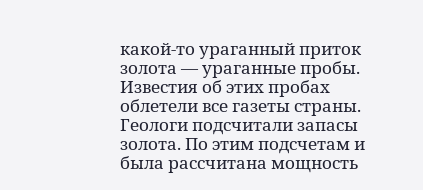какой-то ураганный приток золота — ураганные пробы.
Известия об этих пробах облетели все газеты страны. Геологи подсчитали запасы золота. По этим подсчетам и была рассчитана мощность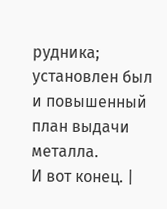рудника; установлен был и повышенный план выдачи металла.
И вот конец. |